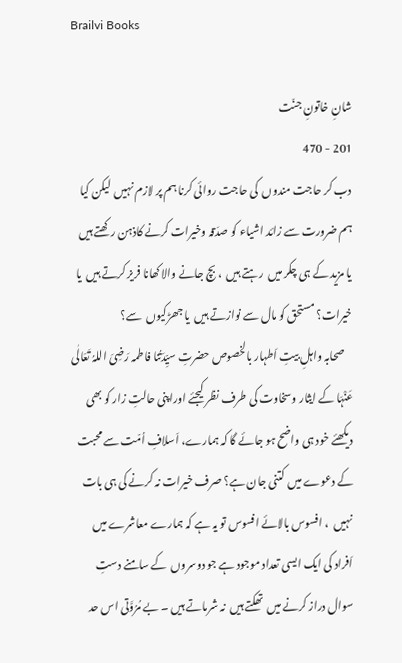Brailvi Books

شانِ خاتونِ جنّت
201 - 470
دب کر حاجت مندوں  کی حاجت روائی کرنا ہم پر لازم نہیں  لیکن کیا ہم ضرورت سے زائد اشیاء کو صدَقہ وخیرات کرنے کاذہن رکھتے ہیں  یا مزید کے ہی چکر میں  رہتے ہیں  ، بچ جانے والا کھانا فریز کرتے ہیں  یا خیرات؟ مستحق کو مال سے نوازتے ہیں  یا جھڑکیوں  سے؟
    صحابہ واہلِ بیتِ اَطہار بالخصوص حضرتِ سیِّدَتُنا فاطمہ رَضِیَ اللہُ تَعَالٰی عَنْہَا کے ایثار وسخاوت کی طرف نظر کیجئے اوراپنی حالتِ زار کو بھی دیکھئے خود ہی واضح ہو جائے گا کہ ہمارے، اَسلافِ اُمّت سے محبت کے دعوے میں  کتنی جان ہے؟ صرف خیرات نہ کرنے کی ہی بات نہیں  ، افسوس بالائے افسوس تو یہ ہے کہ ہمارے معاشرے میں  اَفراد کی ایک ایسی تعداد موجود ہے جو دوسروں  کے سامنے دستِ سوال دراز کرنے میں  تھکتے ہیں  نہ شرماتے ہیں ۔ بے مُرُوَّتی اس حد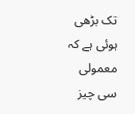تک بڑھی ہوئی ہے کہ معمولی سی چیز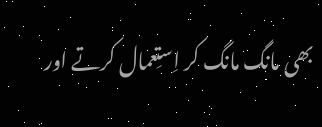بھی مانگ مانگ کر اِستِعمال کرتے اور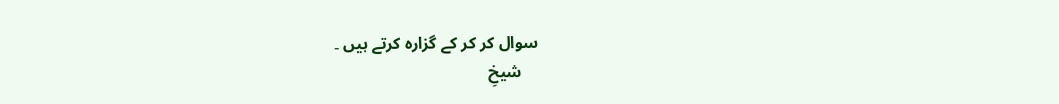سوال کر کر کے گزارہ کرتے ہیں ۔
    شیخِ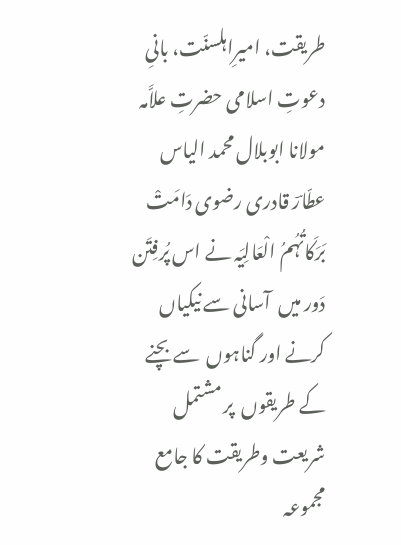طریقت، امیرِاہلسنّت، بانیِ دعوتِ اسلامی حضرتِ علاَّمہ مولانا ابوبلال محمد الیاس عطّارؔ قادری رضوی دَامَتْ بَرَکَاتُہُمُ الْعَالِیَہ نے اس پُرفِتَن دَور میں  آسانی سے نیکیاں  کرنے اور گناہوں  سے بچنے کے طریقوں  پر مشتمل شریعت وطریقت کا جامع مجموعہ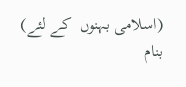(اسلامی بہنوں  کے لئے) بنام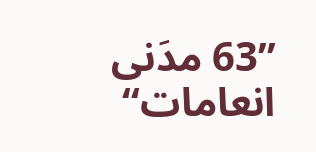’’63 مدَنی انعامات‘‘